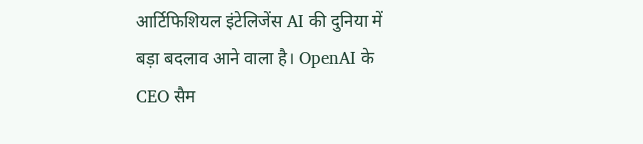आर्टिफिशियल इंटेलिजेंस AI की दुनिया में बड़ा बदलाव आने वाला है। OpenAI के CEO सैम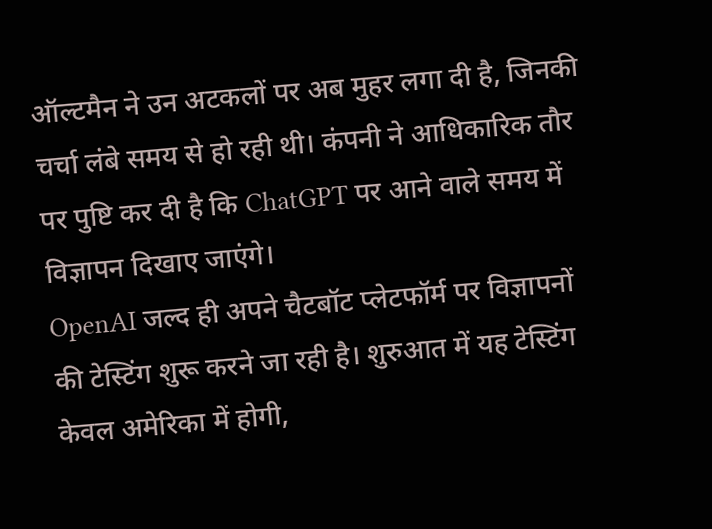ऑल्टमैन ने उन अटकलों पर अब मुहर लगा दी है, जिनकी चर्चा लंबे समय से हो रही थी। कंपनी ने आधिकारिक तौर पर पुष्टि कर दी है कि ChatGPT पर आने वाले समय में विज्ञापन दिखाए जाएंगे।
OpenAI जल्द ही अपने चैटबॉट प्लेटफॉर्म पर विज्ञापनों की टेस्टिंग शुरू करने जा रही है। शुरुआत में यह टेस्टिंग केवल अमेरिका में होगी,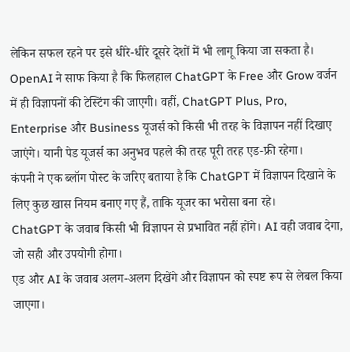लेकिन सफल रहने पर इसे धीरे-धीरे दूसरे देशों में भी लागू किया जा सकता है।
OpenAI ने साफ किया है कि फिलहाल ChatGPT के Free और Grow वर्जन में ही विज्ञापनों की टेस्टिंग की जाएगी। वहीं, ChatGPT Plus, Pro, Enterprise और Business यूजर्स को किसी भी तरह के विज्ञापन नहीं दिखाए जाएंगे। यानी पेड यूजर्स का अनुभव पहले की तरह पूरी तरह एड-फ्री रहेगा।
कंपनी ने एक ब्लॉग पोस्ट के जरिए बताया है कि ChatGPT में विज्ञापन दिखाने के लिए कुछ खास नियम बनाए गए हैं, ताकि यूजर का भरोसा बना रहे।
ChatGPT के जवाब किसी भी विज्ञापन से प्रभावित नहीं होंगे। AI वही जवाब देगा, जो सही और उपयोगी होगा।
एड और AI के जवाब अलग-अलग दिखेंगे और विज्ञापन को स्पष्ट रूप से लेबल किया जाएगा।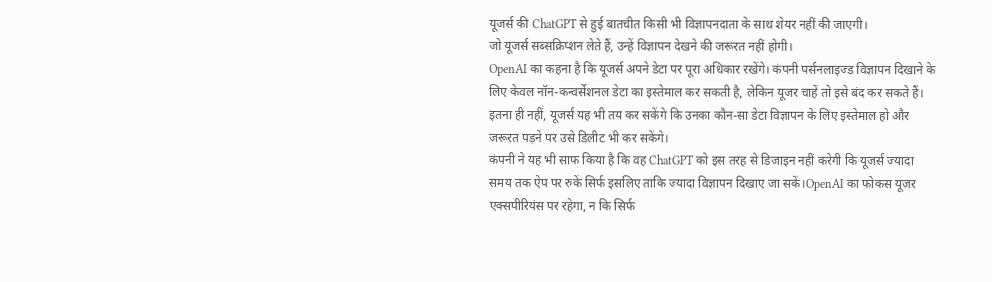यूजर्स की ChatGPT से हुई बातचीत किसी भी विज्ञापनदाता के साथ शेयर नहीं की जाएगी।
जो यूजर्स सब्सक्रिप्शन लेते हैं, उन्हें विज्ञापन देखने की जरूरत नहीं होगी।
OpenAI का कहना है कि यूजर्स अपने डेटा पर पूरा अधिकार रखेंगे। कंपनी पर्सनलाइज्ड विज्ञापन दिखाने के लिए केवल नॉन-कन्वर्सेशनल डेटा का इस्तेमाल कर सकती है, लेकिन यूजर चाहें तो इसे बंद कर सकते हैं।
इतना ही नहीं, यूजर्स यह भी तय कर सकेंगे कि उनका कौन-सा डेटा विज्ञापन के लिए इस्तेमाल हो और जरूरत पड़ने पर उसे डिलीट भी कर सकेंगे।
कंपनी ने यह भी साफ किया है कि वह ChatGPT को इस तरह से डिजाइन नहीं करेगी कि यूजर्स ज्यादा समय तक ऐप पर रुकें सिर्फ इसलिए ताकि ज्यादा विज्ञापन दिखाए जा सकें।OpenAI का फोकस यूजर एक्सपीरियंस पर रहेगा, न कि सिर्फ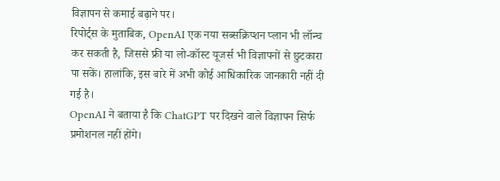विज्ञापन से कमाई बढ़ाने पर।
रिपोर्ट्स के मुताबिक, OpenAI एक नया सब्सक्रिप्शन प्लान भी लॉन्च कर सकती है, जिससे फ्री या लो-कॉस्ट यूजर्स भी विज्ञापनों से छुटकारा पा सकें। हालांकि, इस बारे में अभी कोई आधिकारिक जानकारी नहीं दी गई है।
OpenAI ने बताया है कि ChatGPT पर दिखने वाले विज्ञापन सिर्फ प्रमोशनल नहीं होंगे।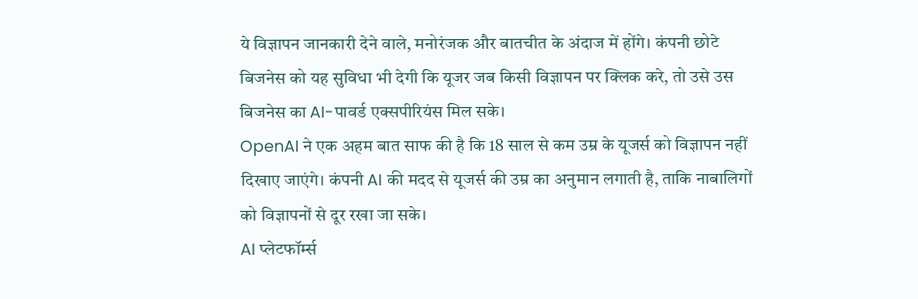ये विज्ञापन जानकारी देने वाले, मनोरंजक और बातचीत के अंदाज में होंगे। कंपनी छोटे बिजनेस को यह सुविधा भी देगी कि यूजर जब किसी विज्ञापन पर क्लिक करे, तो उसे उस बिजनेस का AI-पावर्ड एक्सपीरियंस मिल सके।
OpenAI ने एक अहम बात साफ की है कि 18 साल से कम उम्र के यूजर्स को विज्ञापन नहीं दिखाए जाएंगे। कंपनी AI की मदद से यूजर्स की उम्र का अनुमान लगाती है, ताकि नाबालिगों को विज्ञापनों से दूर रखा जा सके।
AI प्लेटफॉर्म्स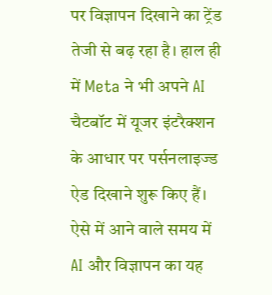पर विज्ञापन दिखाने का ट्रेंड तेजी से बढ़ रहा है। हाल ही में Meta ने भी अपने AI चैटबॉट में यूजर इंटरैक्शन के आधार पर पर्सनलाइज्ड ऐड दिखाने शुरू किए हैं। ऐसे में आने वाले समय में AI और विज्ञापन का यह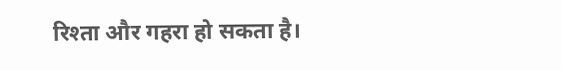रिश्ता और गहरा हो सकता है।